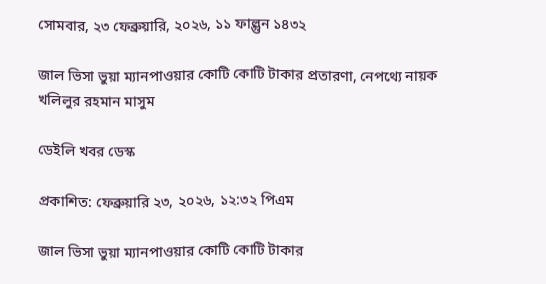সোমবার, ২৩ ফেব্রুয়ারি, ২০২৬, ১১ ফাল্গুন ১৪৩২

জাল ভিসা ভুয়া ম্যানপাওয়ার কোটি কোটি টাকার প্রতারণা, নেপথ্যে নায়ক খলিলুর রহমান মাসুম

ডেইলি খবর ডেস্ক

প্রকাশিত: ফেব্রুয়ারি ২৩, ২০২৬, ১২:৩২ পিএম

জাল ভিসা ভুয়া ম্যানপাওয়ার কোটি কোটি টাকার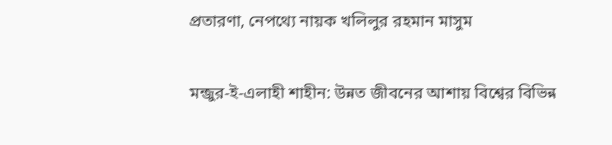প্রতারণা, নেপথ্যে নায়ক খলিলুর রহমান মাসুম

মন্জুর-ই-এলাহী শাহীন: উন্নত জীবনের আশায় বিশ্বের বিভিন্ন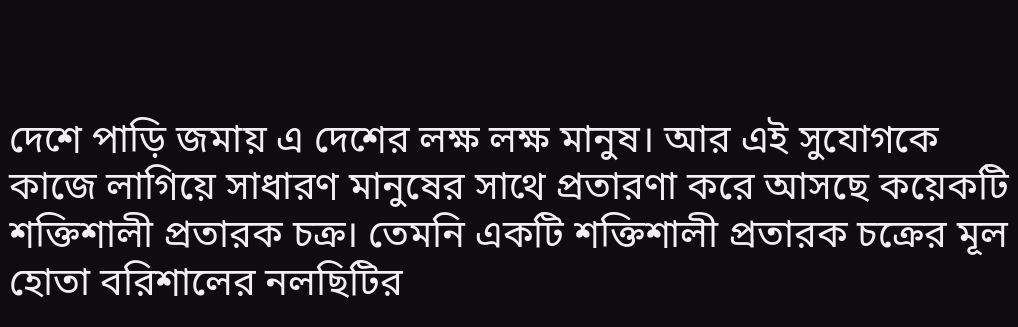দেশে পাড়ি জমায় এ দেশের লক্ষ লক্ষ মানুষ। আর এই সুযোগকে কাজে লাগিয়ে সাধারণ মানুষের সাথে প্রতারণা করে আসছে কয়েকটি শক্তিশালী প্রতারক চক্র। তেমনি একটি শক্তিশালী প্রতারক চক্রের মূল হোতা বরিশালের নলছিটির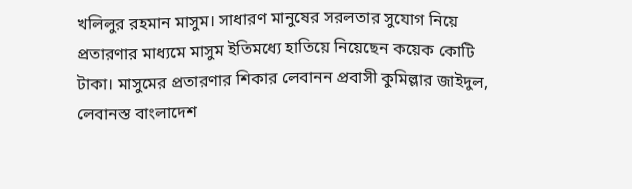খলিলুর রহমান মাসুম। সাধারণ মানুষের সরলতার সুযোগ নিয়ে প্রতারণার মাধ্যমে মাসুম ইতিমধ্যে হাতিয়ে নিয়েছেন কয়েক কোটি টাকা। মাসুমের প্রতারণার শিকার লেবানন প্রবাসী কুমিল্লার জাইদুল, লেবানস্ত বাংলাদেশ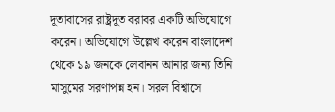দূতাবাসের রাষ্ট্রদূত বরাবর একটি অভিযোগে করেন। অভিযোগে উল্লেখ করেন বাংলাদেশ থেকে ১৯ জনকে লেবানন আনার জন্য তিনি মাসুমের সরণাপন্ন হন। সরল বিশ্বাসে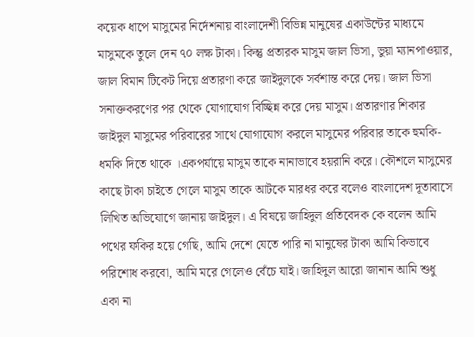কয়েক ধাপে মাসুমের নির্দেশনায় বাংলাদেশী বিভিন্ন মানুষের একাউন্টের মাধ্যমে মাসুমকে তুলে দেন ৭০ লক্ষ টাকা। কিন্তু প্রতারক মাসুম জাল ভিসা, ভুয়া ম্যানপাওয়ার, জাল বিমান টিকেট দিয়ে প্রতারণা করে জাইদুলকে সর্বশান্ত করে দেয়। জাল ভিসা সনাক্তকরণের পর থেকে যোগাযোগ বিচ্ছিন্ন করে দেয় মাসুম। প্রতারণার শিকার জাইদুল মাসুমের পরিবারের সাথে যোগাযোগ করলে মাসুমের পরিবার তাকে হুমকি-ধমকি দিতে থাকে ।একপর্যায়ে মাসুম তাকে নানাভাবে হয়রানি করে। কৌশলে মাসুমের কাছে টাকা চাইতে গেলে মাসুম তাকে আটকে মারধর করে বলেও বাংলাদেশ দূতাবাসে লিখিত অভিযোগে জানায় জাইদুল। এ বিষয়ে জাহিদুল প্রতিবেদক কে বলেন আমি পথের ফকির হয়ে গেছি, আমি দেশে যেতে পারি না মানুষের টাকা আমি কিভাবে পরিশোধ করবো, আমি মরে গেলেও বেঁচে যাই। জাহিদুল আরো জানান আমি শুধু একা না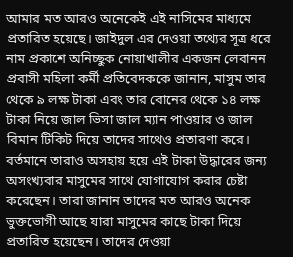আমার মত আরও অনেকেই এই নাসিমের মাধ্যমে প্রতারিত হয়েছে। জাইদুল এর দেওয়া তথ্যের সূত্র ধরে নাম প্রকাশে অনিচ্ছুক নোয়াখালীর একজন লেবানন প্রবাসী মহিলা কর্মী প্রতিবেদককে জানান, মাসুম তার থেকে ৯ লক্ষ টাকা এবং তার বোনের থেকে ১৪ লক্ষ টাকা নিয়ে জাল ভিসা জাল ম্যান পাওয়ার ও জাল বিমান টিকিট দিয়ে তাদের সাথেও প্রতারণা করে। বর্তমানে তারাও অসহায় হয়ে এই টাকা উদ্ধারের জন্য অসংখ্যবার মাসুমের সাথে যোগাযোগ করার চেষ্টা করেছেন। তারা জানান তাদের মত আরও অনেক ভুক্তভোগী আছে যারা মাসুমের কাছে টাকা দিয়ে প্রতারিত হয়েছেন। তাদের দেওয়া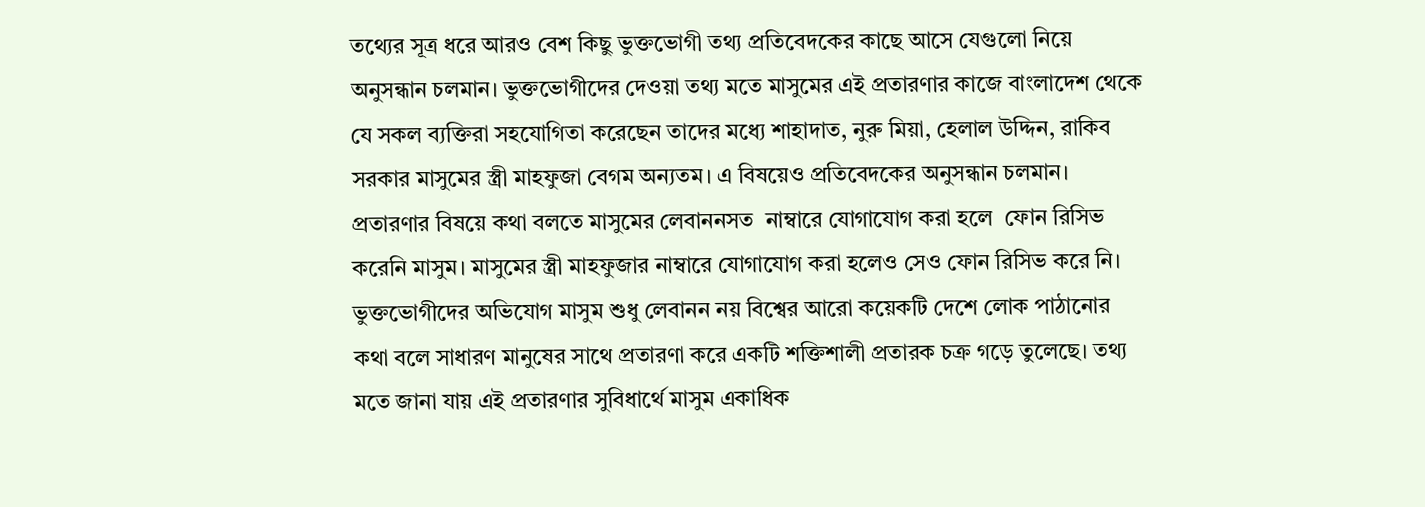তথ্যের সূত্র ধরে আরও বেশ কিছু ভুক্তভোগী তথ্য প্রতিবেদকের কাছে আসে যেগুলো নিয়ে অনুসন্ধান চলমান। ভুক্তভোগীদের দেওয়া তথ্য মতে মাসুমের এই প্রতারণার কাজে বাংলাদেশ থেকে যে সকল ব্যক্তিরা সহযোগিতা করেছেন তাদের মধ্যে শাহাদাত, নুরু মিয়া, হেলাল উদ্দিন, রাকিব সরকার মাসুমের স্ত্রী মাহফুজা বেগম অন্যতম। এ বিষয়েও প্রতিবেদকের অনুসন্ধান চলমান। প্রতারণার বিষয়ে কথা বলতে মাসুমের লেবাননসত  নাম্বারে যোগাযোগ করা হলে  ফোন রিসিভ করেনি মাসুম। মাসুমের স্ত্রী মাহফুজার নাম্বারে যোগাযোগ করা হলেও সেও ফোন রিসিভ করে নি। ভুক্তভোগীদের অভিযোগ মাসুম শুধু লেবানন নয় বিশ্বের আরো কয়েকটি দেশে লোক পাঠানোর কথা বলে সাধারণ মানুষের সাথে প্রতারণা করে একটি শক্তিশালী প্রতারক চক্র গড়ে তুলেছে। তথ্য মতে জানা যায় এই প্রতারণার সুবিধার্থে মাসুম একাধিক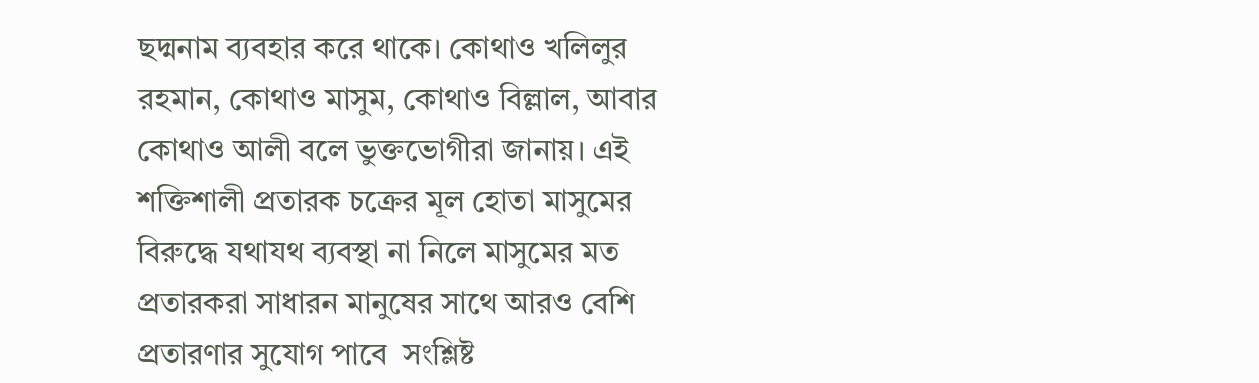ছদ্মনাম ব্যবহার করে থাকে। কোথাও খলিলুর রহমান, কোথাও মাসুম, কোথাও বিল্লাল, আবার কোথাও আলী বলে ভুক্তভোগীরা জানায়। এই শক্তিশালী প্রতারক চক্রের মূল হোতা মাসুমের বিরুদ্ধে যথাযথ ব্যবস্থা না নিলে মাসুমের মত প্রতারকরা সাধারন মানুষের সাথে আরও বেশি প্রতারণার সুযোগ পাবে  সংশ্লিষ্ট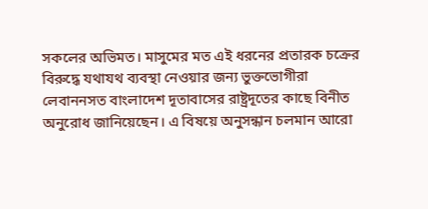সকলের অভিমত। মাসুমের মত এই ধরনের প্রতারক চক্রের বিরুদ্ধে যথাযথ ব্যবস্থা নেওয়ার জন্য ভুক্তভোগীরা লেবাননসত বাংলাদেশ দূতাবাসের রাষ্ট্রদূতের কাছে বিনীত অনুরোধ জানিয়েছেন। এ বিষয়ে অনুসন্ধান চলমান আরো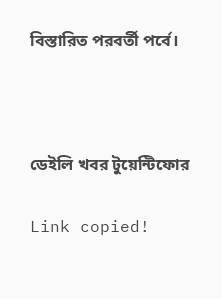বিস্তারিত পরবর্তী পর্বে।



ডেইলি খবর টুয়েন্টিফোর

Link copied!